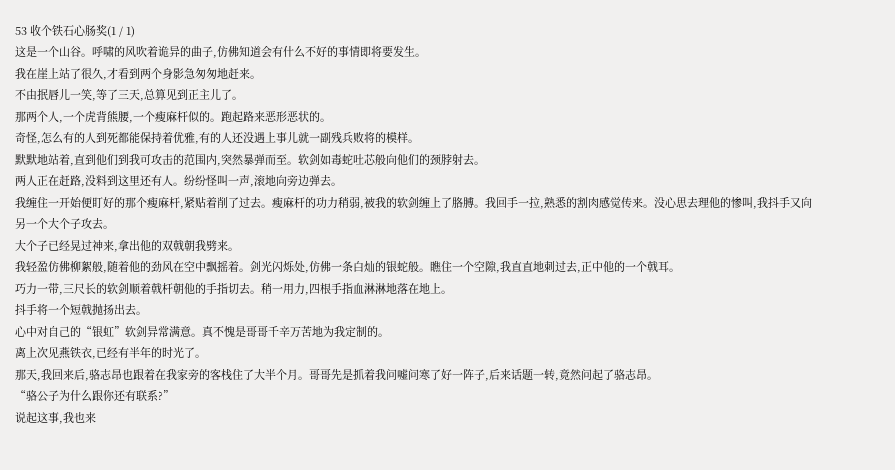53 收个铁石心肠奖(1 / 1)
这是一个山谷。呼啸的风吹着诡异的曲子,仿佛知道会有什么不好的事情即将要发生。
我在崖上站了很久,才看到两个身影急匆匆地赶来。
不由抿唇儿一笑,等了三天,总算见到正主儿了。
那两个人,一个虎背熊腰,一个瘦麻杆似的。跑起路来恶形恶状的。
奇怪,怎么有的人到死都能保持着优雅,有的人还没遇上事儿就一副残兵败将的模样。
默默地站着,直到他们到我可攻击的范围内,突然暴弹而至。软剑如毒蛇吐芯般向他们的颈脖射去。
两人正在赶路,没料到这里还有人。纷纷怪叫一声,滚地向旁边弹去。
我缠住一开始便盯好的那个瘦麻杆,紧贴着削了过去。瘦麻杆的功力稍弱,被我的软剑缠上了胳膊。我回手一拉,熟悉的割肉感觉传来。没心思去理他的惨叫,我抖手又向另一个大个子攻去。
大个子已经晃过神来,拿出他的双戟朝我劈来。
我轻盈仿佛柳絮般,随着他的劲风在空中飘摇着。剑光闪烁处,仿佛一条白灿的银蛇般。瞧住一个空隙,我直直地刺过去,正中他的一个戟耳。
巧力一带,三尺长的软剑顺着戟杆朝他的手指切去。稍一用力,四根手指血淋淋地落在地上。
抖手将一个短戟抛扬出去。
心中对自己的“银虹”软剑异常满意。真不愧是哥哥千辛万苦地为我定制的。
离上次见燕铁衣,已经有半年的时光了。
那天,我回来后,骆志昂也跟着在我家旁的客栈住了大半个月。哥哥先是抓着我问嘘问寒了好一阵子,后来话题一转,竟然问起了骆志昂。
“骆公子为什么跟你还有联系?”
说起这事,我也来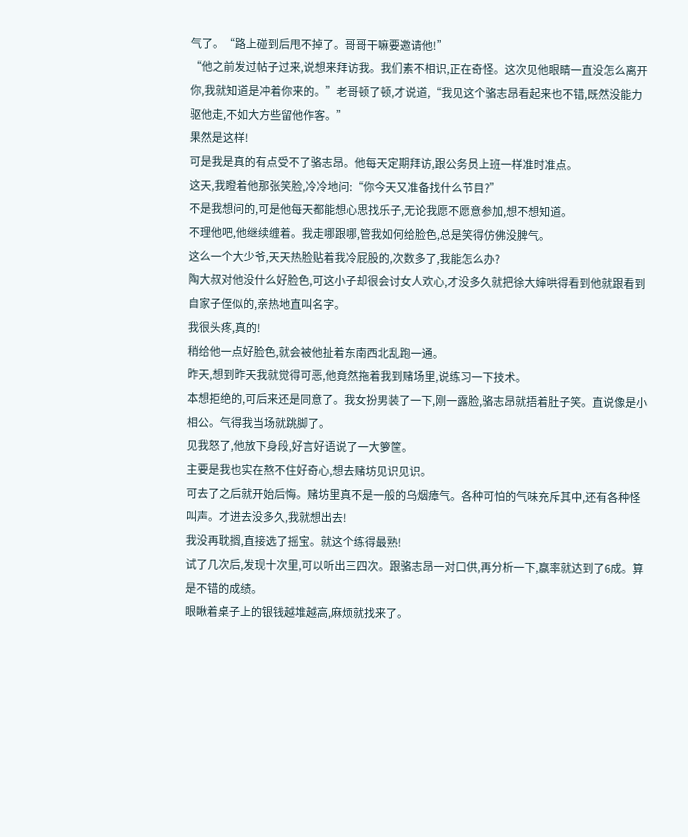气了。“路上碰到后甩不掉了。哥哥干嘛要邀请他!”
“他之前发过帖子过来,说想来拜访我。我们素不相识,正在奇怪。这次见他眼睛一直没怎么离开你,我就知道是冲着你来的。”老哥顿了顿,才说道,“我见这个骆志昂看起来也不错,既然没能力驱他走,不如大方些留他作客。”
果然是这样!
可是我是真的有点受不了骆志昂。他每天定期拜访,跟公务员上班一样准时准点。
这天,我瞪着他那张笑脸,冷冷地问:“你今天又准备找什么节目?”
不是我想问的,可是他每天都能想心思找乐子,无论我愿不愿意参加,想不想知道。
不理他吧,他继续缠着。我走哪跟哪,管我如何给脸色,总是笑得仿佛没脾气。
这么一个大少爷,天天热脸贴着我冷屁股的,次数多了,我能怎么办?
陶大叔对他没什么好脸色,可这小子却很会讨女人欢心,才没多久就把徐大婶哄得看到他就跟看到自家子侄似的,亲热地直叫名字。
我很头疼,真的!
稍给他一点好脸色,就会被他扯着东南西北乱跑一通。
昨天,想到昨天我就觉得可恶,他竟然拖着我到赌场里,说练习一下技术。
本想拒绝的,可后来还是同意了。我女扮男装了一下,刚一露脸,骆志昂就捂着肚子笑。直说像是小相公。气得我当场就跳脚了。
见我怒了,他放下身段,好言好语说了一大箩筐。
主要是我也实在熬不住好奇心,想去赌坊见识见识。
可去了之后就开始后悔。赌坊里真不是一般的乌烟瘴气。各种可怕的气味充斥其中,还有各种怪叫声。才进去没多久,我就想出去!
我没再耽搁,直接选了摇宝。就这个练得最熟!
试了几次后,发现十次里,可以听出三四次。跟骆志昂一对口供,再分析一下,赢率就达到了6成。算是不错的成绩。
眼瞅着桌子上的银钱越堆越高,麻烦就找来了。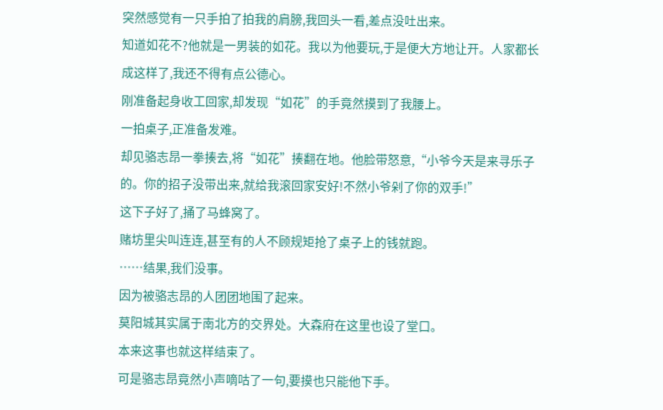突然感觉有一只手拍了拍我的肩膀,我回头一看,差点没吐出来。
知道如花不?他就是一男装的如花。我以为他要玩,于是便大方地让开。人家都长成这样了,我还不得有点公德心。
刚准备起身收工回家,却发现“如花”的手竟然摸到了我腰上。
一拍桌子,正准备发难。
却见骆志昂一拳揍去,将“如花”揍翻在地。他脸带怒意,“小爷今天是来寻乐子的。你的招子没带出来,就给我滚回家安好!不然小爷剁了你的双手!”
这下子好了,捅了马蜂窝了。
赌坊里尖叫连连,甚至有的人不顾规矩抢了桌子上的钱就跑。
……结果,我们没事。
因为被骆志昂的人团团地围了起来。
莫阳城其实属于南北方的交界处。大森府在这里也设了堂口。
本来这事也就这样结束了。
可是骆志昂竟然小声嘀咕了一句,要摸也只能他下手。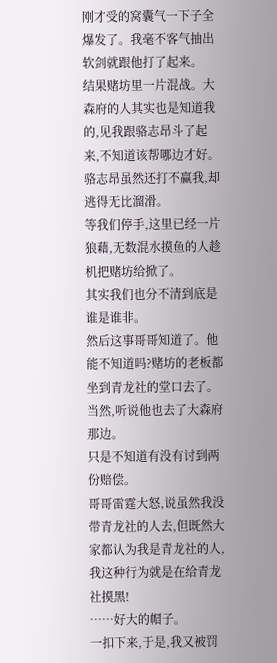刚才受的窝囊气一下子全爆发了。我毫不客气抽出软剑就跟他打了起来。
结果赌坊里一片混战。大森府的人其实也是知道我的,见我跟骆志昂斗了起来,不知道该帮哪边才好。
骆志昂虽然还打不赢我,却逃得无比溜滑。
等我们停手,这里已经一片狼藉,无数混水摸鱼的人趁机把赌坊给掀了。
其实我们也分不清到底是谁是谁非。
然后这事哥哥知道了。他能不知道吗?赌坊的老板都坐到青龙社的堂口去了。当然,听说他也去了大森府那边。
只是不知道有没有讨到两份赔偿。
哥哥雷霆大怒,说虽然我没带青龙社的人去,但既然大家都认为我是青龙社的人,我这种行为就是在给青龙社摸黑!
……好大的帽子。
一扣下来,于是,我又被罚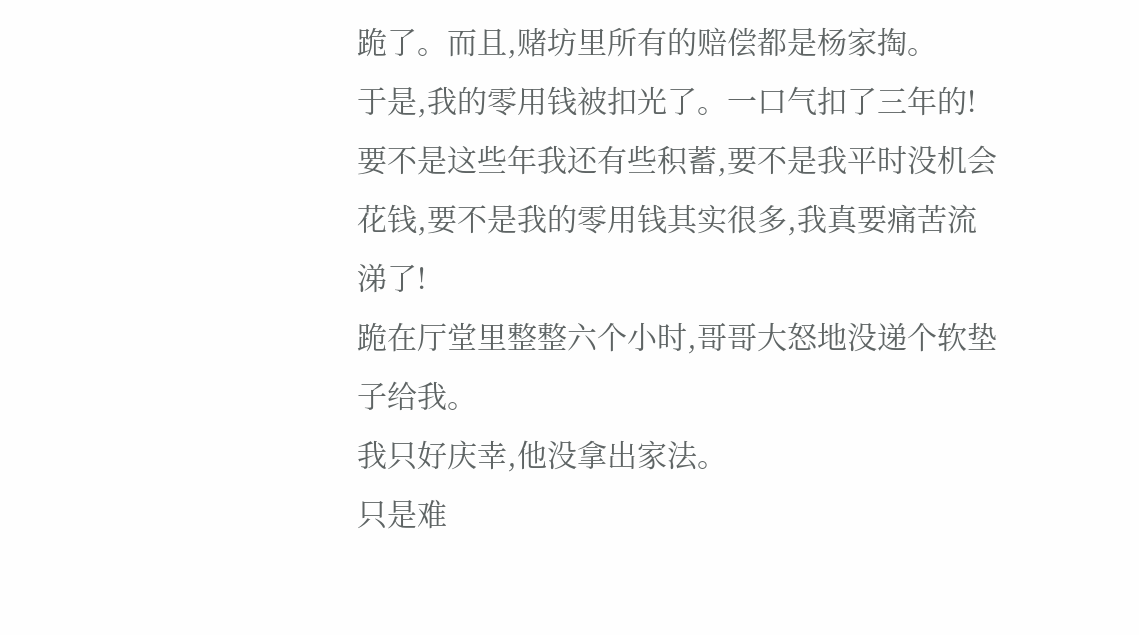跪了。而且,赌坊里所有的赔偿都是杨家掏。
于是,我的零用钱被扣光了。一口气扣了三年的!
要不是这些年我还有些积蓄,要不是我平时没机会花钱,要不是我的零用钱其实很多,我真要痛苦流涕了!
跪在厅堂里整整六个小时,哥哥大怒地没递个软垫子给我。
我只好庆幸,他没拿出家法。
只是难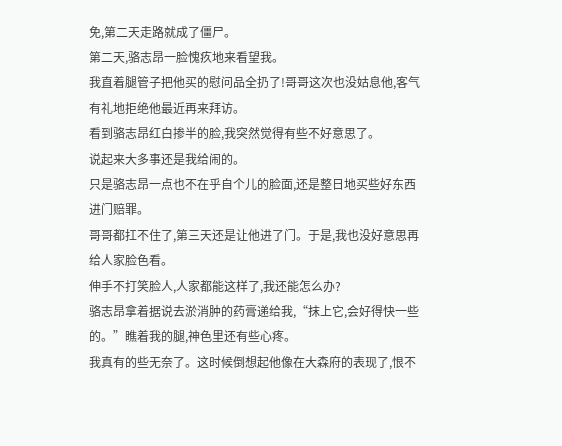免,第二天走路就成了僵尸。
第二天,骆志昂一脸愧疚地来看望我。
我直着腿管子把他买的慰问品全扔了!哥哥这次也没姑息他,客气有礼地拒绝他最近再来拜访。
看到骆志昂红白掺半的脸,我突然觉得有些不好意思了。
说起来大多事还是我给闹的。
只是骆志昂一点也不在乎自个儿的脸面,还是整日地买些好东西进门赔罪。
哥哥都扛不住了,第三天还是让他进了门。于是,我也没好意思再给人家脸色看。
伸手不打笑脸人,人家都能这样了,我还能怎么办?
骆志昂拿着据说去淤消肿的药膏递给我,“抹上它,会好得快一些的。”瞧着我的腿,神色里还有些心疼。
我真有的些无奈了。这时候倒想起他像在大森府的表现了,恨不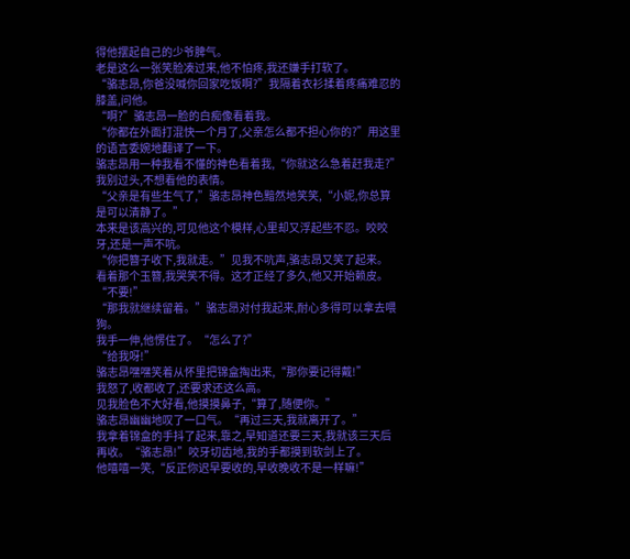得他摆起自己的少爷脾气。
老是这么一张笑脸凑过来,他不怕疼,我还嫌手打软了。
“骆志昂,你爸没喊你回家吃饭啊?”我隔着衣衫揉着疼痛难忍的膝盖,问他。
“啊?”骆志昂一脸的白痴像看着我。
“你都在外面打混快一个月了,父亲怎么都不担心你的?”用这里的语言委婉地翻译了一下。
骆志昂用一种我看不懂的神色看着我,“你就这么急着赶我走?”
我别过头,不想看他的表情。
“父亲是有些生气了,”骆志昂神色黯然地笑笑,“小妮,你总算是可以清静了。”
本来是该高兴的,可见他这个模样,心里却又浮起些不忍。咬咬牙,还是一声不吭。
“你把簪子收下,我就走。”见我不吭声,骆志昂又笑了起来。
看着那个玉簪,我哭笑不得。这才正经了多久,他又开始赖皮。“不要!”
“那我就继续留着。”骆志昂对付我起来,耐心多得可以拿去喂狗。
我手一伸,他愣住了。“怎么了?”
“给我呀!”
骆志昂嘿嘿笑着从怀里把锦盒掏出来,“那你要记得戴!”
我怒了,收都收了,还要求还这么高。
见我脸色不大好看,他摸摸鼻子,“算了,随便你。”
骆志昂幽幽地叹了一口气。“再过三天,我就离开了。”
我拿着锦盒的手抖了起来,靠之,早知道还要三天,我就该三天后再收。“骆志昂!”咬牙切齿地,我的手都摸到软剑上了。
他嘻嘻一笑,“反正你迟早要收的,早收晚收不是一样嘛!”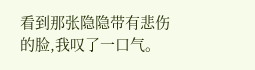看到那张隐隐带有悲伤的脸,我叹了一口气。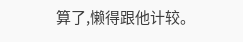算了,懒得跟他计较。